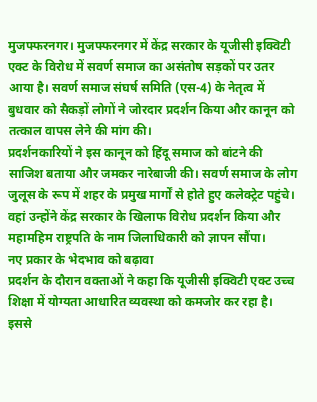मुजफ्फरनगर। मुजफ्फरनगर में केंद्र सरकार के यूजीसी इक्विटी एक्ट के विरोध में सवर्ण समाज का असंतोष सड़कों पर उतर आया है। सवर्ण समाज संघर्ष समिति (एस-4) के नेतृत्व में बुधवार को सैकड़ों लोगों ने जोरदार प्रदर्शन किया और कानून को तत्काल वापस लेने की मांग की।
प्रदर्शनकारियों ने इस कानून को हिंदू समाज को बांटने की साजिश बताया और जमकर नारेबाजी की। सवर्ण समाज के लोग जुलूस के रूप में शहर के प्रमुख मार्गों से होते हुए कलेक्ट्रेट पहुंचे। वहां उन्होंने केंद्र सरकार के खिलाफ विरोध प्रदर्शन किया और महामहिम राष्ट्रपति के नाम जिलाधिकारी को ज्ञापन सौंपा।
नए प्रकार के भेदभाव को बढ़ावा
प्रदर्शन के दौरान वक्ताओं ने कहा कि यूजीसी इक्विटी एक्ट उच्च शिक्षा में योग्यता आधारित व्यवस्था को कमजोर कर रहा है। इससे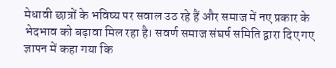मेधावी छात्रों के भविष्य पर सवाल उठ रहे हैं और समाज में नए प्रकार के भेदभाव को बढ़ावा मिल रहा है। सवर्ण समाज संघर्ष समिति द्वारा दिए गए ज्ञापन में कहा गया कि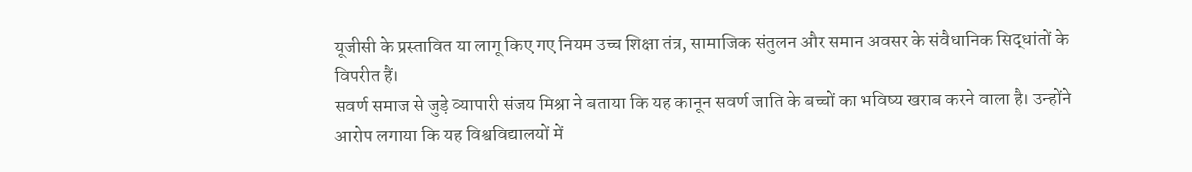यूजीसी के प्रस्तावित या लागू किए गए नियम उच्च शिक्षा तंत्र, सामाजिक संतुलन और समान अवसर के संवैधानिक सिद्धांतों के विपरीत हैं।
सवर्ण समाज से जुड़े व्यापारी संजय मिश्रा ने बताया कि यह कानून सवर्ण जाति के बच्चों का भविष्य खराब करने वाला है। उन्होंने आरोप लगाया कि यह विश्वविद्यालयों में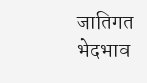जातिगत भेदभाव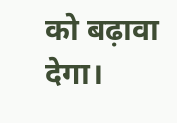को बढ़ावा देगा।